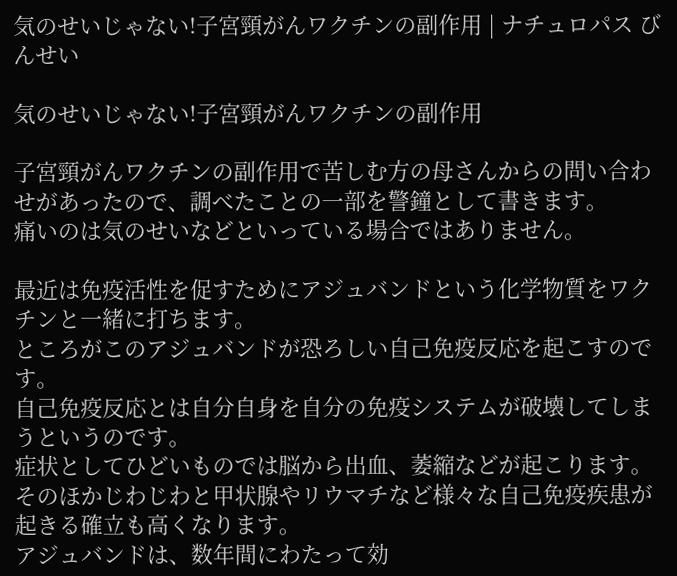気のせいじゃない!子宮頸がんワクチンの副作用 | ナチュロパス びんせい

気のせいじゃない!子宮頸がんワクチンの副作用

子宮頸がんワクチンの副作用で苦しむ方の母さんからの問い合わせがあったので、調べたことの一部を警鐘として書きます。
痛いのは気のせいなどといっている場合ではありません。

最近は免疫活性を促すためにアジュバンドという化学物質をワクチンと一緒に打ちます。
ところがこのアジュバンドが恐ろしい自己免疫反応を起こすのです。
自己免疫反応とは自分自身を自分の免疫システムが破壊してしまうというのです。
症状としてひどいものでは脳から出血、萎縮などが起こります。
そのほかじわじわと甲状腺やリウマチなど様々な自己免疫疾患が起きる確立も高くなります。
アジュバンドは、数年間にわたって効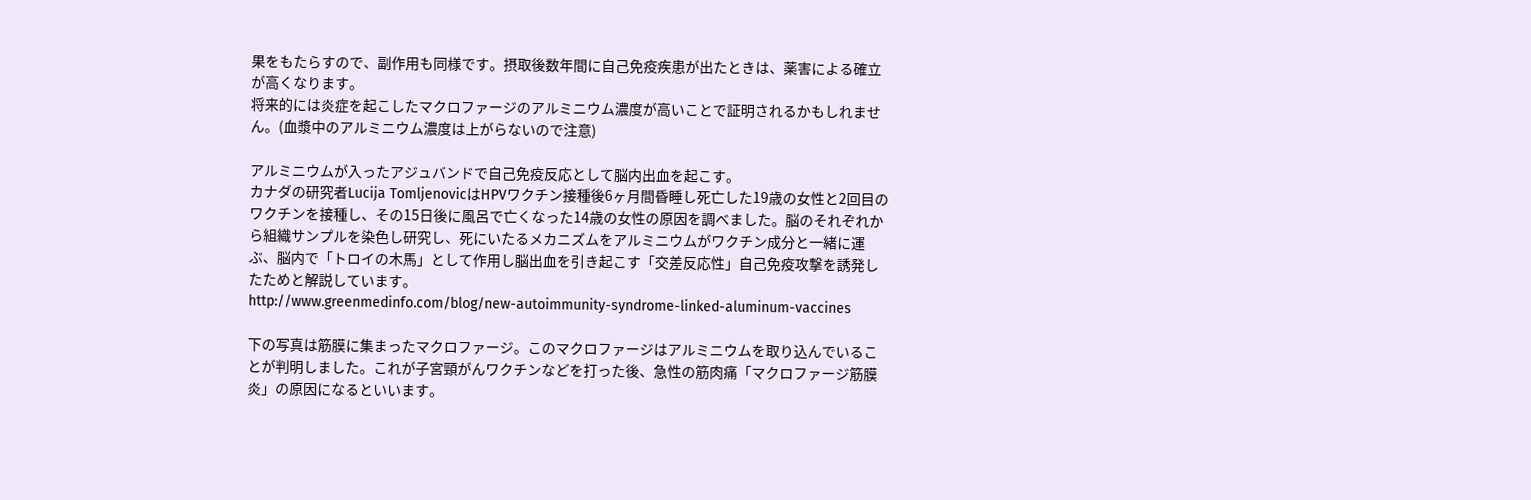果をもたらすので、副作用も同様です。摂取後数年間に自己免疫疾患が出たときは、薬害による確立が高くなります。
将来的には炎症を起こしたマクロファージのアルミニウム濃度が高いことで証明されるかもしれません。(血漿中のアルミニウム濃度は上がらないので注意)

アルミニウムが入ったアジュバンドで自己免疫反応として脳内出血を起こす。
カナダの研究者Lucija TomljenovicはHPVワクチン接種後6ヶ月間昏睡し死亡した19歳の女性と2回目のワクチンを接種し、その15日後に風呂で亡くなった14歳の女性の原因を調べました。脳のそれぞれから組織サンプルを染色し研究し、死にいたるメカニズムをアルミニウムがワクチン成分と一緒に運ぶ、脳内で「トロイの木馬」として作用し脳出血を引き起こす「交差反応性」自己免疫攻撃を誘発したためと解説しています。
http://www.greenmedinfo.com/blog/new-autoimmunity-syndrome-linked-aluminum-vaccines

下の写真は筋膜に集まったマクロファージ。このマクロファージはアルミニウムを取り込んでいることが判明しました。これが子宮頸がんワクチンなどを打った後、急性の筋肉痛「マクロファージ筋膜炎」の原因になるといいます。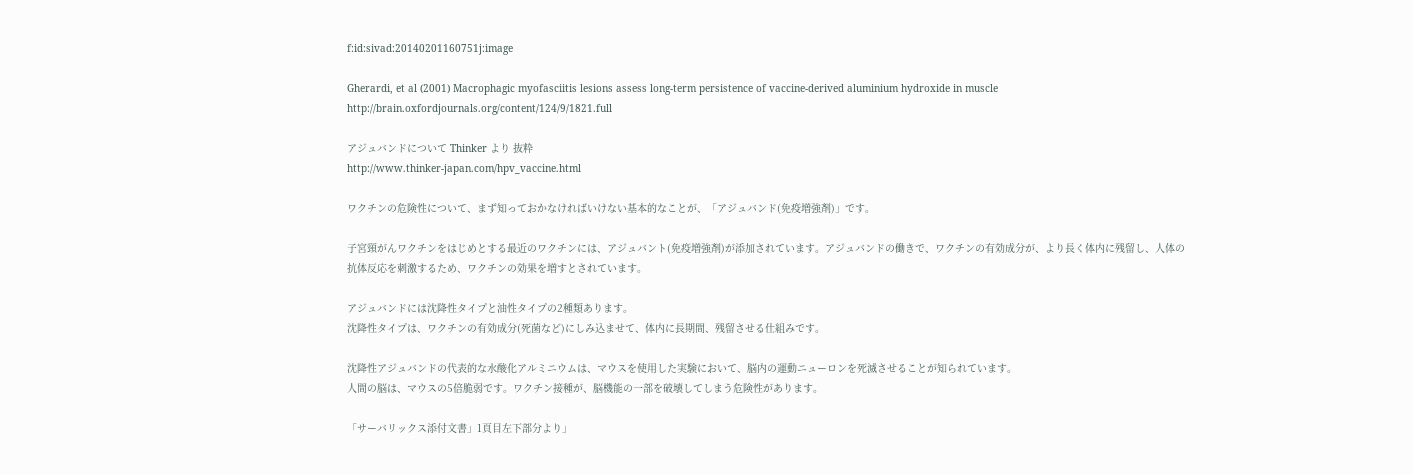f:id:sivad:20140201160751j:image

Gherardi, et al (2001) Macrophagic myofasciitis lesions assess long-term persistence of vaccine-derived aluminium hydroxide in muscle
http://brain.oxfordjournals.org/content/124/9/1821.full

アジュバンドについて Thinker より 抜粋
http://www.thinker-japan.com/hpv_vaccine.html

ワクチンの危険性について、まず知っておかなければいけない基本的なことが、「アジュバンド(免疫増強剤)」です。

子宮頸がんワクチンをはじめとする最近のワクチンには、アジュバント(免疫増強剤)が添加されています。アジュバンドの働きで、ワクチンの有効成分が、より長く体内に残留し、人体の抗体反応を刺激するため、ワクチンの効果を増すとされています。

アジュバンドには沈降性タイプと油性タイプの2種類あります。
沈降性タイプは、ワクチンの有効成分(死菌など)にしみ込ませて、体内に長期間、残留させる仕組みです。

沈降性アジュバンドの代表的な水酸化アルミニウムは、マウスを使用した実験において、脳内の運動ニューロンを死滅させることが知られています。
人間の脳は、マウスの5倍脆弱です。ワクチン接種が、脳機能の一部を破壊してしまう危険性があります。

「サーバリックス添付文書」1頁目左下部分より」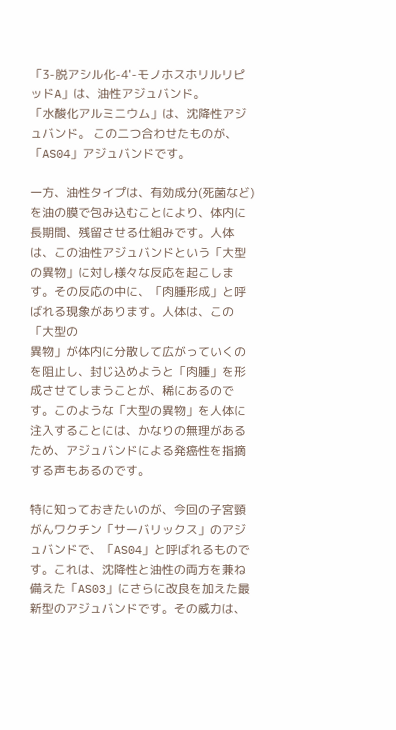「3-脱アシル化-4'-モノホスホリルリピッドA」は、油性アジュバンド。
「水酸化アルミニウム」は、沈降性アジュバンド。 この二つ合わせたものが、「AS04」アジュバンドです。

一方、油性タイプは、有効成分(死菌など)を油の膜で包み込むことにより、体内に長期間、残留させる仕組みです。人体は、この油性アジュバンドという「大型の異物」に対し様々な反応を起こします。その反応の中に、「肉腫形成」と呼ばれる現象があります。人体は、この「大型の
異物」が体内に分散して広がっていくのを阻止し、封じ込めようと「肉腫」を形成させてしまうことが、稀にあるのです。このような「大型の異物」を人体に注入することには、かなりの無理があるため、アジュバンドによる発癌性を指摘する声もあるのです。

特に知っておきたいのが、今回の子宮頸がんワクチン「サーバリックス」のアジュバンドで、「AS04」と呼ばれるものです。これは、沈降性と油性の両方を兼ね備えた「AS03」にさらに改良を加えた最新型のアジュバンドです。その威力は、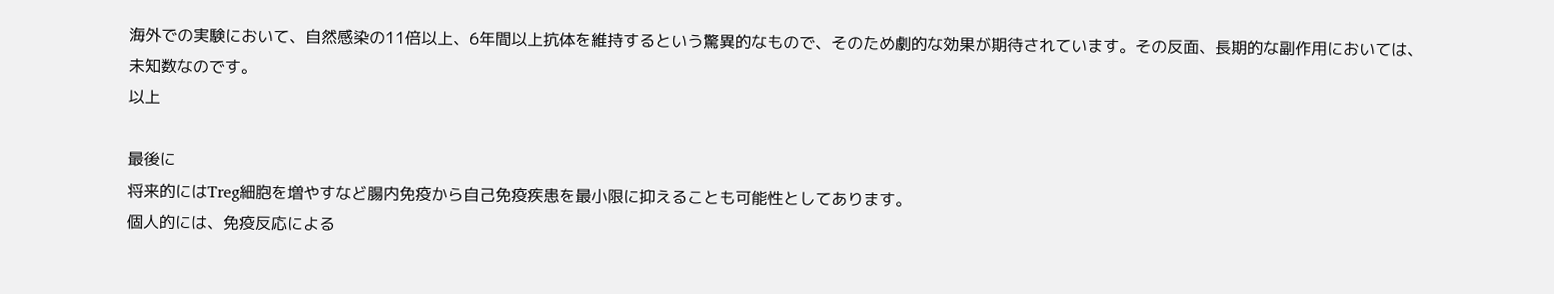海外での実験において、自然感染の11倍以上、6年間以上抗体を維持するという驚異的なもので、そのため劇的な効果が期待されています。その反面、長期的な副作用においては、未知数なのです。
以上

最後に
将来的にはTreg細胞を増やすなど腸内免疫から自己免疫疾患を最小限に抑えることも可能性としてあります。
個人的には、免疫反応による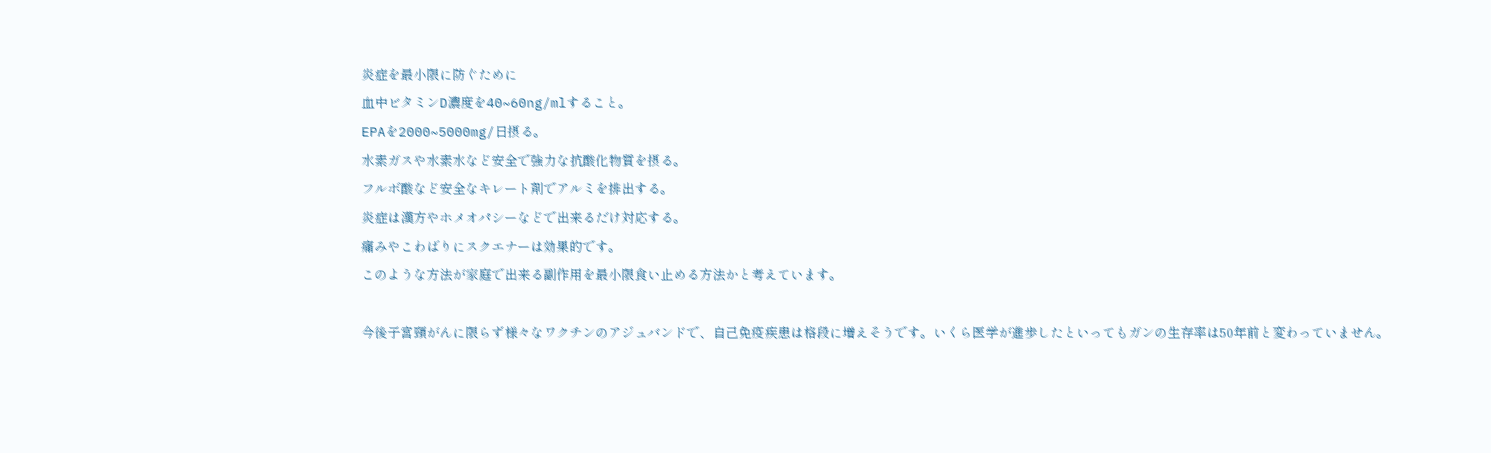炎症を最小限に防ぐために
血中ビタミンD濃度を40~60ng/mlすること。
EPAを2000~5000mg/日摂る。
水素ガスや水素水など安全で強力な抗酸化物質を摂る。
フルボ酸など安全なキレート剤でアルミを排出する。
炎症は漢方やホメオパシーなどで出来るだけ対応する。
痛みやこわばりにスクエナーは効果的です。
このような方法が家庭で出来る副作用を最小限食い止める方法かと考えています。

今後子宮頸がんに限らず様々なワクチンのアジュバンドで、自己免疫疾患は格段に増えそうです。いくら医学が進歩したといってもガンの生存率は50年前と変わっていません。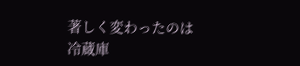著しく変わったのは冷蔵庫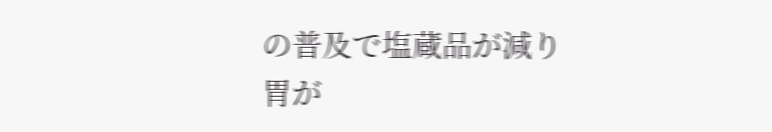の普及で塩蔵品が減り胃が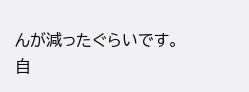んが減ったぐらいです。
自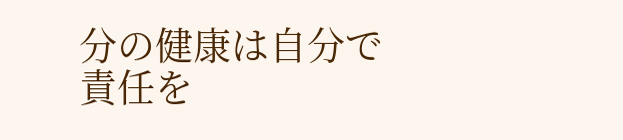分の健康は自分で責任を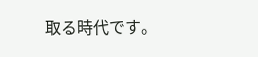取る時代です。